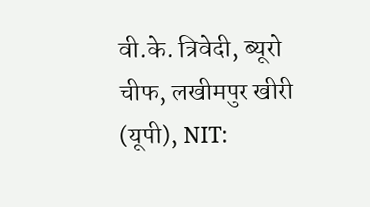वी.के. त्रिवेदी, ब्यूरो चीफ, लखीमपुर खीरी (यूपी), NIT: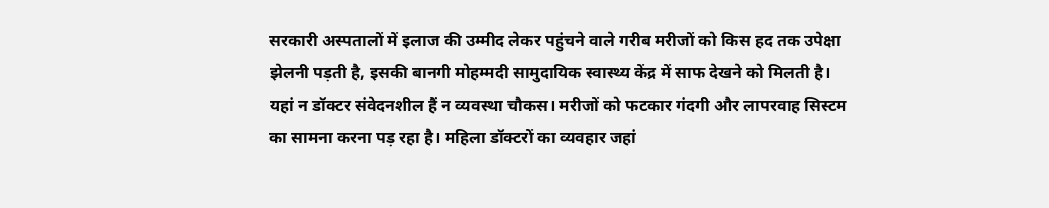सरकारी अस्पतालों में इलाज की उम्मीद लेकर पहुंचने वाले गरीब मरीजों को किस हद तक उपेक्षा झेलनी पड़ती है, इसकी बानगी मोहम्मदी सामुदायिक स्वास्थ्य केंद्र में साफ देखने को मिलती है। यहां न डॉक्टर संवेदनशील हैं न व्यवस्था चौकस। मरीजों को फटकार गंदगी और लापरवाह सिस्टम का सामना करना पड़ रहा है। महिला डॉक्टरों का व्यवहार जहां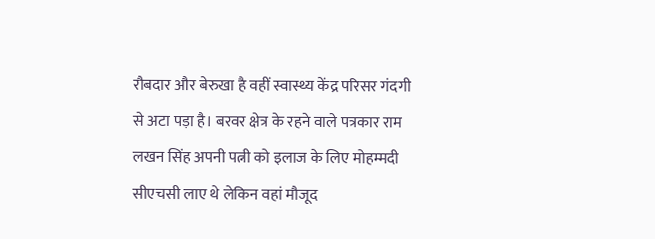रौबदार और बेरुखा है वहीं स्वास्थ्य केंद्र परिसर गंदगी से अटा पड़ा है। बरवर क्षेत्र के रहने वाले पत्रकार राम लखन सिंह अपनी पत्नी को इलाज के लिए मोहम्मदी सीएचसी लाए थे लेकिन वहां मौजूद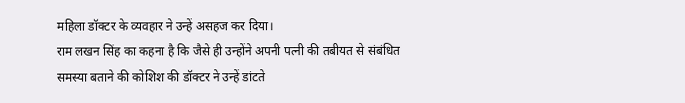महिला डॉक्टर के व्यवहार ने उन्हें असहज कर दिया।
राम लखन सिंह का कहना है कि जैसे ही उन्होंने अपनी पत्नी की तबीयत से संबंधित समस्या बताने की कोशिश की डॉक्टर ने उन्हें डांटते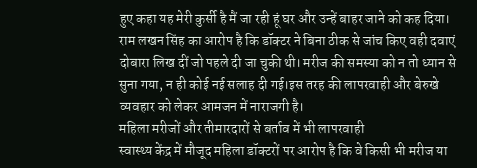हुए कहा यह मेरी कुर्सी है मैं जा रही हूं घर और उन्हें बाहर जाने को कह दिया। राम लखन सिंह का आरोप है कि डॉक्टर ने बिना ठीक से जांच किए वही दवाएं दोबारा लिख दीं जो पहले दी जा चुकी थी। मरीज की समस्या को न तो ध्यान से सुना गया, न ही कोई नई सलाह दी गई।इस तरह की लापरवाही और बेरुखे व्यवहार को लेकर आमजन में नाराजगी है।
महिला मरीजों और तीमारदारों से बर्ताव में भी लापरवाही
स्वास्थ्य केंद्र में मौजूद महिला डॉक्टरों पर आरोप है कि वे किसी भी मरीज या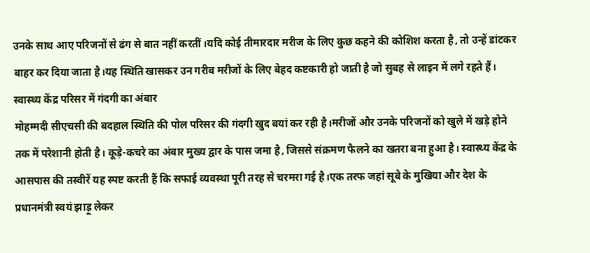उनके साथ आए परिजनों से ढंग से बात नहीं करतीं।यदि कोई तीमारदार मरीज के लिए कुछ कहने की कोशिश करता है, तो उन्हें डांटकर बाहर कर दिया जाता है।यह स्थिति खासकर उन गरीब मरीजों के लिए बेहद कष्टकारी हो जाती है जो सुबह से लाइन में लगे रहते हैं।
स्वास्थ्य केंद्र परिसर में गंदगी का अंबार
मोहम्मदी सीएचसी की बदहाल स्थिति की पोल परिसर की गंदगी खुद बयां कर रही है।मरीजों और उनके परिजनों को खुले में खड़े होने तक में परेशानी होती है। कूड़े-कचरे का अंबार मुख्य द्वार के पास जमा है, जिससे संक्रमण फैलने का खतरा बना हुआ है। स्वास्थ्य केंद्र के आसपास की तस्वीरें यह स्पष्ट करती हैं कि सफाई व्यवस्था पूरी तरह से चरमरा गई है।एक तरफ जहां सूबे के मुखिया और देश के प्रधानमंत्री स्वयं झाड़ू लेकर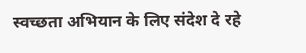स्वच्छता अभियान के लिए संदेश दे रहे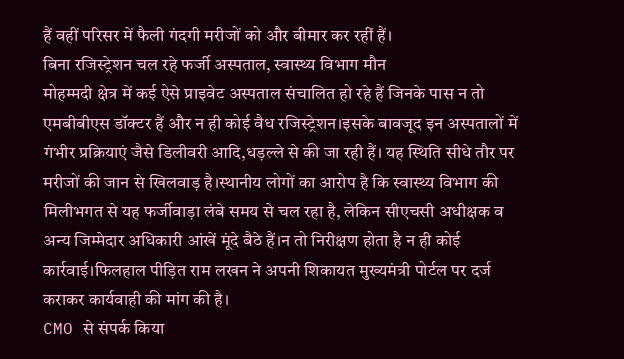हैं वहीं परिसर में फैली गंदगी मरीजों को और बीमार कर रहीं हैं।
बिना रजिस्ट्रेशन चल रहे फर्जी अस्पताल, स्वास्थ्य विभाग मौन
मोहम्मदी क्षेत्र में कई ऐसे प्राइवेट अस्पताल संचालित हो रहे हैं जिनके पास न तो एमबीबीएस डॉक्टर हैं और न ही कोई वैध रजिस्ट्रेशन।इसके बावजूद इन अस्पतालों में गंभीर प्रक्रियाएं जैसे डिलीवरी आदि,धड़ल्ले से की जा रही हैं। यह स्थिति सीधे तौर पर मरीजों की जान से खिलवाड़ है।स्थानीय लोगों का आरोप है कि स्वास्थ्य विभाग की मिलीभगत से यह फर्जीवाड़ा लंबे समय से चल रहा है, लेकिन सीएचसी अधीक्षक व अन्य जिम्मेदार अधिकारी आंखें मूंदे बैठे हैं।न तो निरीक्षण होता है न ही कोई कार्रवाई।फिलहाल पीड़ित राम लखन ने अपनी शिकायत मुख्यमंत्री पोर्टल पर दर्ज कराकर कार्यवाही की मांग की है।
CMO से संपर्क किया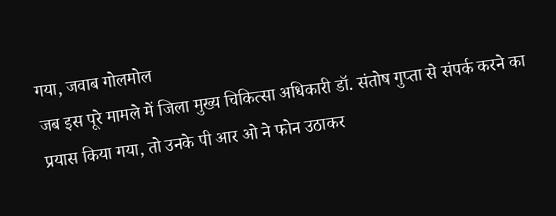गया, जवाब गोलमोल
जब इस पूरे मामले में जिला मुख्य चिकित्सा अधिकारी डॉ. संतोष गुप्ता से संपर्क करने का प्रयास किया गया, तो उनके पी आर ओ ने फोन उठाकर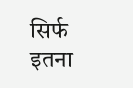सिर्फ इतना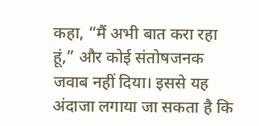कहा, “मैं अभी बात करा रहा हूं,” और कोई संतोषजनक जवाब नहीं दिया। इससे यह अंदाजा लगाया जा सकता है कि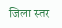जिला स्तर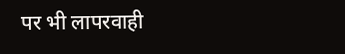पर भी लापरवाही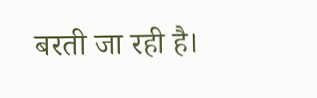बरती जा रही है।